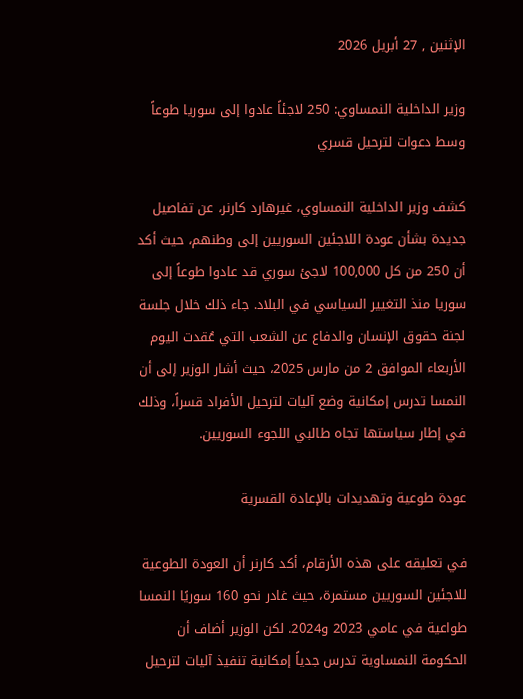الإثنين , 27 أبريل 2026

وزير الداخلية النمساوي: 250 لاجئاً عادوا إلى سوريا طوعاً وسط دعوات لترحيل قسري

كشف وزير الداخلية النمساوي، غيرهارد كارنر، عن تفاصيل جديدة بشأن عودة اللاجئين السوريين إلى وطنهم، حيث أكد أن 250 من كل 100,000 لاجئ سوري قد عادوا طوعاً إلى سوريا منذ التغيير السياسي في البلاد. جاء ذلك خلال جلسة لجنة حقوق الإنسان والدفاع عن الشعب التي عُقدت اليوم الأربعاء الموافق 2 من مارس 2025، حيث أشار الوزير إلى أن النمسا تدرس إمكانية وضع آليات لترحيل الأفراد قسراً، وذلك في إطار سياستها تجاه طالبي اللجوء السوريين.

عودة طوعية وتهديدات بالإعادة القسرية

في تعليقه على هذه الأرقام، أكد كارنر أن العودة الطوعية للاجئين السوريين مستمرة، حيث غادر نحو 160 سوريًا النمسا طواعية في عامي 2023 و2024. لكن الوزير أضاف أن الحكومة النمساوية تدرس جدياً إمكانية تنفيذ آليات لترحيل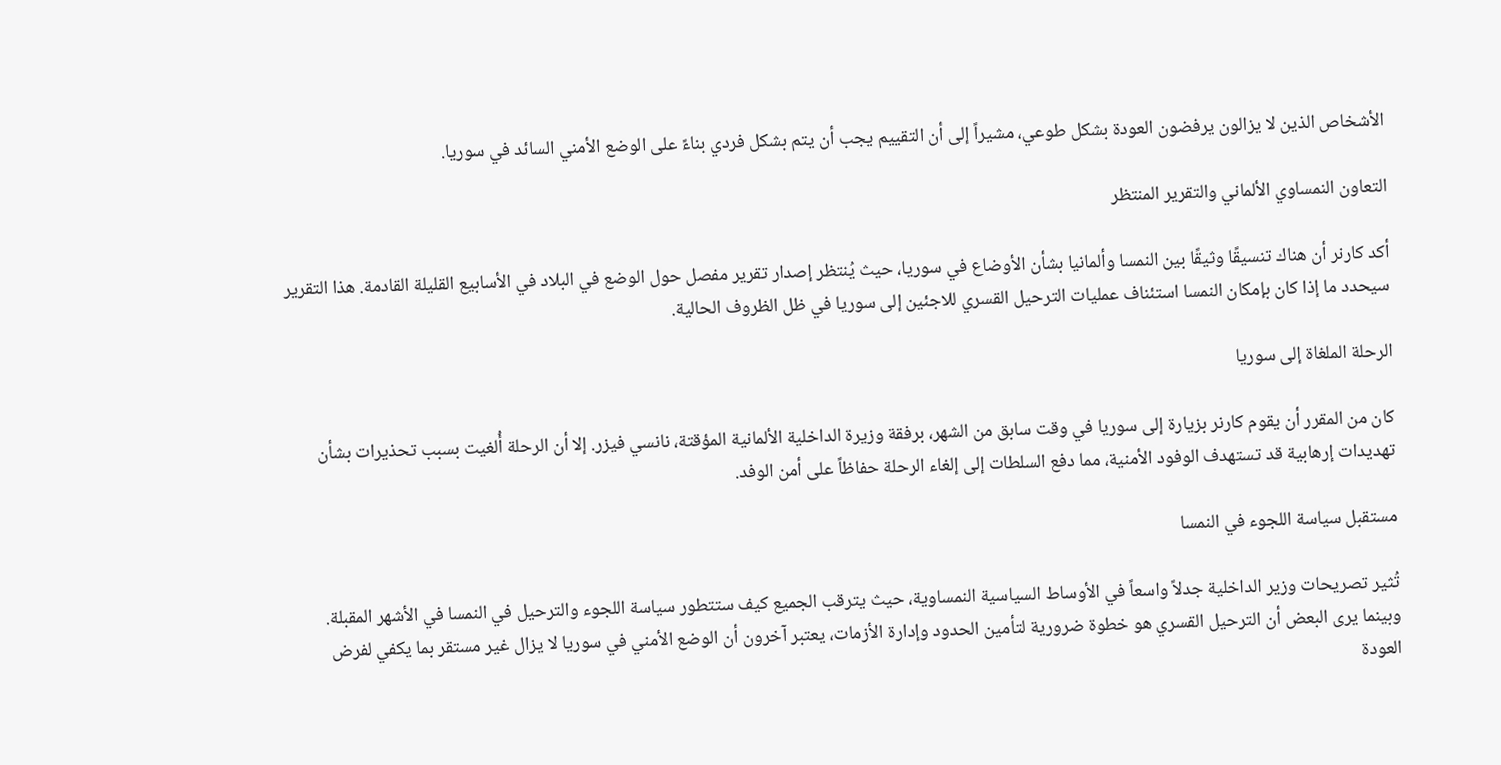الأشخاص الذين لا يزالون يرفضون العودة بشكل طوعي، مشيراً إلى أن التقييم يجب أن يتم بشكل فردي بناءً على الوضع الأمني السائد في سوريا.

التعاون النمساوي الألماني والتقرير المنتظر

أكد كارنر أن هناك تنسيقًا وثيقًا بين النمسا وألمانيا بشأن الأوضاع في سوريا، حيث يُنتظر إصدار تقرير مفصل حول الوضع في البلاد في الأسابيع القليلة القادمة. هذا التقرير سيحدد ما إذا كان بإمكان النمسا استئناف عمليات الترحيل القسري للاجئين إلى سوريا في ظل الظروف الحالية.

الرحلة الملغاة إلى سوريا

كان من المقرر أن يقوم كارنر بزيارة إلى سوريا في وقت سابق من الشهر، برفقة وزيرة الداخلية الألمانية المؤقتة، نانسي فيزر. إلا أن الرحلة أُلغيت بسبب تحذيرات بشأن تهديدات إرهابية قد تستهدف الوفود الأمنية، مما دفع السلطات إلى إلغاء الرحلة حفاظاً على أمن الوفد.

مستقبل سياسة اللجوء في النمسا

تُثير تصريحات وزير الداخلية جدلاً واسعاً في الأوساط السياسية النمساوية، حيث يترقب الجميع كيف ستتطور سياسة اللجوء والترحيل في النمسا في الأشهر المقبلة. وبينما يرى البعض أن الترحيل القسري هو خطوة ضرورية لتأمين الحدود وإدارة الأزمات، يعتبر آخرون أن الوضع الأمني في سوريا لا يزال غير مستقر بما يكفي لفرض العودة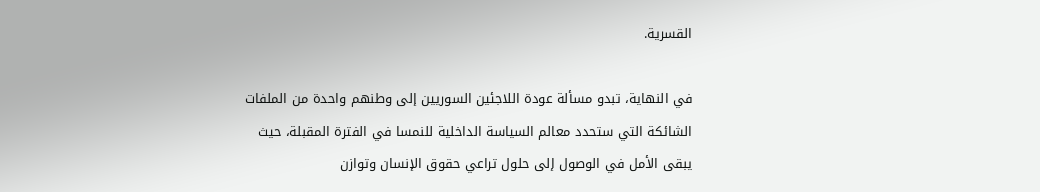القسرية.

في النهاية، تبدو مسألة عودة اللاجئين السوريين إلى وطنهم واحدة من الملفات الشائكة التي ستحدد معالم السياسة الداخلية للنمسا في الفترة المقبلة، حيث يبقى الأمل في الوصول إلى حلول تراعي حقوق الإنسان وتوازن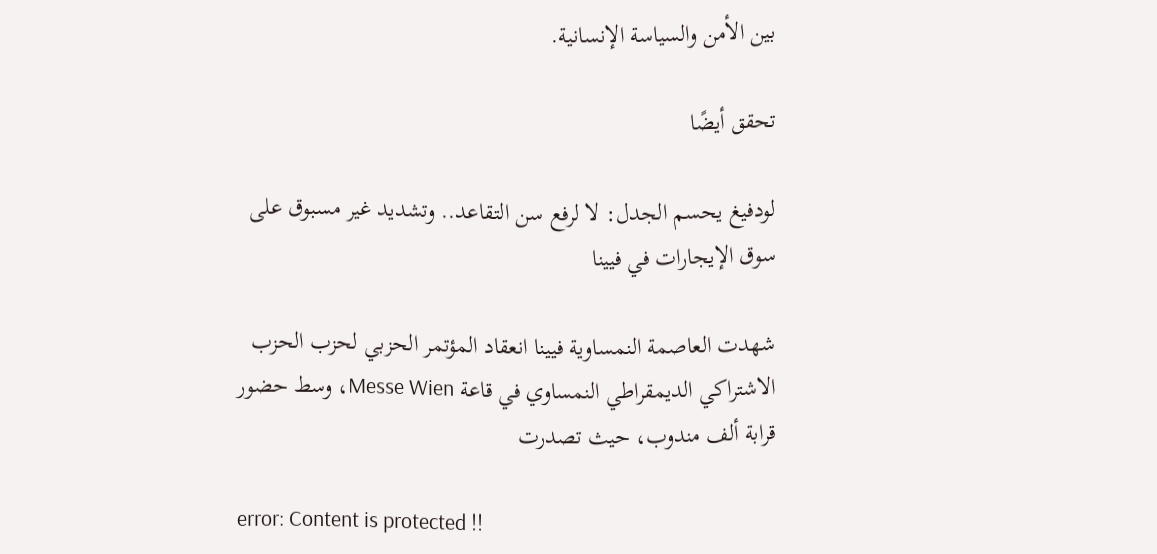بين الأمن والسياسة الإنسانية.

تحقق أيضًا

لودفيغ يحسم الجدل: لا لرفع سن التقاعد.. وتشديد غير مسبوق على سوق الإيجارات في فيينا

شهدت العاصمة النمساوية فيينا انعقاد المؤتمر الحزبي لحزب الحزب الاشتراكي الديمقراطي النمساوي في قاعة Messe Wien، وسط حضور قرابة ألف مندوب، حيث تصدرت

error: Content is protected !!